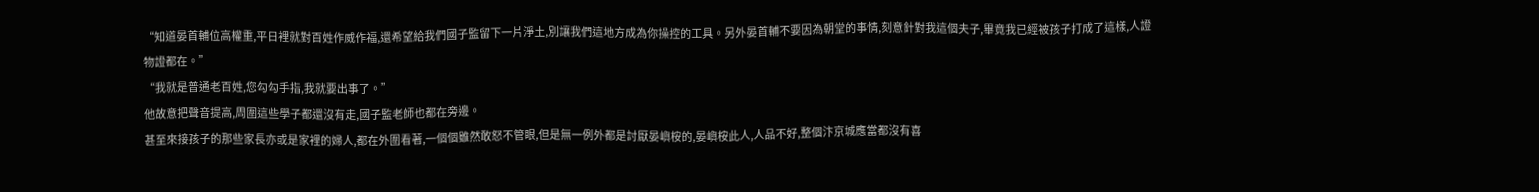“知道晏首輔位高權重,平日裡就對百姓作威作福,還希望給我們國子監留下一片淨土,別讓我們這地方成為你操控的工具。另外晏首輔不要因為朝堂的事情,刻意針對我這個夫子,畢竟我已經被孩子打成了這樣,人證物證都在。”
“我就是普通老百姓,您勾勾手指,我就要出事了。”
他故意把聲音提高,周圍這些學子都還沒有走,國子監老師也都在旁邊。
甚至來接孩子的那些家長亦或是家裡的婦人,都在外圍看著,一個個雖然敢怒不管眼,但是無一例外都是討厭晏嶼桉的,晏嶼桉此人,人品不好,整個汴京城應當都沒有喜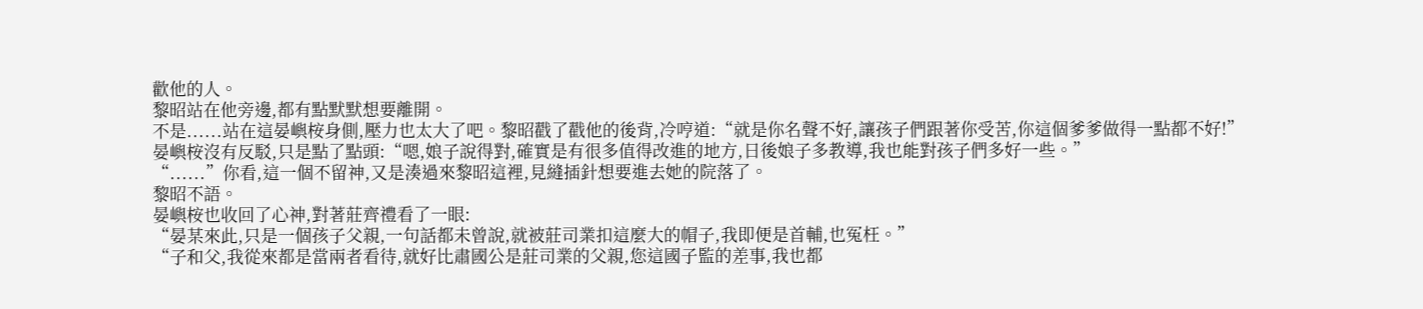歡他的人。
黎昭站在他旁邊,都有點默默想要離開。
不是......站在這晏嶼桉身側,壓力也太大了吧。黎昭戳了戳他的後背,冷哼道:“就是你名聲不好,讓孩子們跟著你受苦,你這個爹爹做得一點都不好!”
晏嶼桉沒有反駁,只是點了點頭:“嗯,娘子說得對,確實是有很多值得改進的地方,日後娘子多教導,我也能對孩子們多好一些。”
“......”你看,這一個不留神,又是湊過來黎昭這裡,見縫插針想要進去她的院落了。
黎昭不語。
晏嶼桉也收回了心神,對著莊齊禮看了一眼:
“晏某來此,只是一個孩子父親,一句話都未曾說,就被莊司業扣這麼大的帽子,我即便是首輔,也冤枉。”
“子和父,我從來都是當兩者看待,就好比肅國公是莊司業的父親,您這國子監的差事,我也都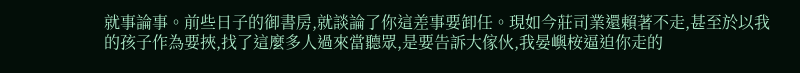就事論事。前些日子的御書房,就談論了你這差事要卸任。現如今莊司業還賴著不走,甚至於以我的孩子作為要挾,找了這麼多人過來當聽眾,是要告訴大傢伙,我晏嶼桉逼迫你走的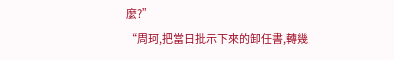麼?”
“周珂,把當日批示下來的卸任書,轉幾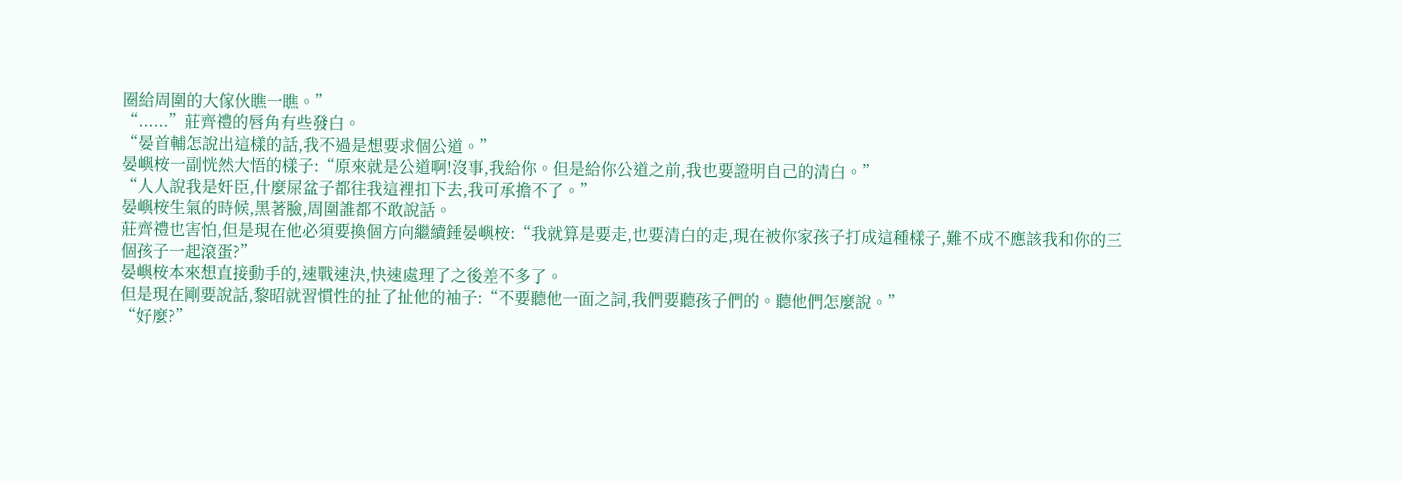圈給周圍的大傢伙瞧一瞧。”
“......”莊齊禮的唇角有些發白。
“晏首輔怎說出這樣的話,我不過是想要求個公道。”
晏嶼桉一副恍然大悟的樣子:“原來就是公道啊!沒事,我給你。但是給你公道之前,我也要證明自己的清白。”
“人人說我是奸臣,什麼屎盆子都往我這裡扣下去,我可承擔不了。”
晏嶼桉生氣的時候,黑著臉,周圍誰都不敢說話。
莊齊禮也害怕,但是現在他必須要換個方向繼續錘晏嶼桉:“我就算是要走,也要清白的走,現在被你家孩子打成這種樣子,難不成不應該我和你的三個孩子一起滾蛋?”
晏嶼桉本來想直接動手的,速戰速決,快速處理了之後差不多了。
但是現在剛要說話,黎昭就習慣性的扯了扯他的袖子:“不要聽他一面之詞,我們要聽孩子們的。聽他們怎麼說。”
“好麼?”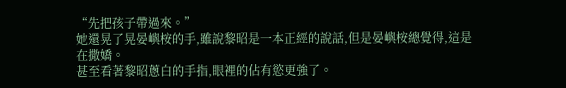“先把孩子帶過來。”
她還晃了晃晏嶼桉的手,雖說黎昭是一本正經的說話,但是晏嶼桉總覺得,這是在撒嬌。
甚至看著黎昭蔥白的手指,眼裡的佔有慾更強了。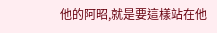他的阿昭,就是要這樣站在他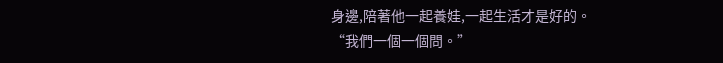身邊,陪著他一起養娃,一起生活才是好的。
“我們一個一個問。”